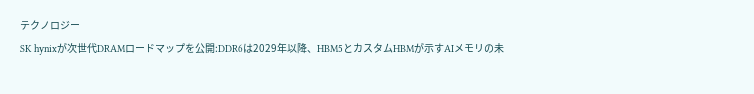テクノロジー
SK hynixが次世代DRAMロードマップを公開:DDR6は2029年以降、HBM5とカスタムHBMが示すAIメモリの未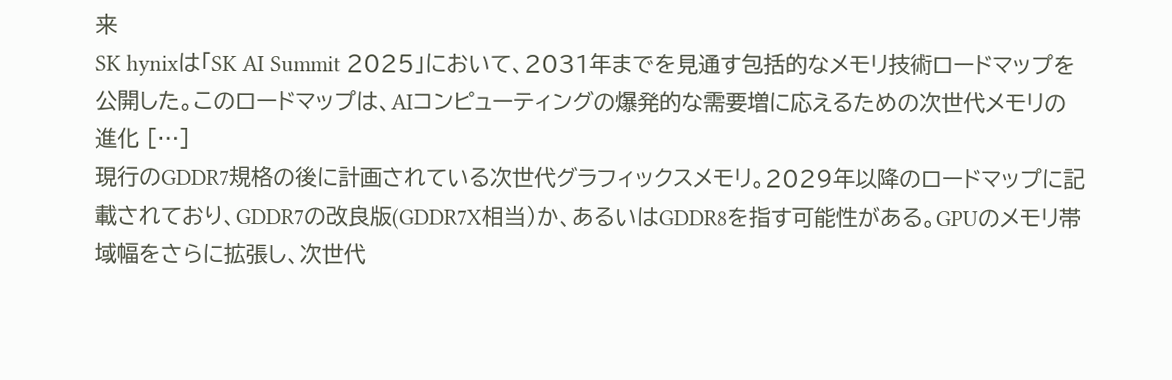来
SK hynixは「SK AI Summit 2025」において、2031年までを見通す包括的なメモリ技術ロードマップを公開した。このロードマップは、AIコンピューティングの爆発的な需要増に応えるための次世代メモリの進化 […]
現行のGDDR7規格の後に計画されている次世代グラフィックスメモリ。2029年以降のロードマップに記載されており、GDDR7の改良版(GDDR7X相当)か、あるいはGDDR8を指す可能性がある。GPUのメモリ帯域幅をさらに拡張し、次世代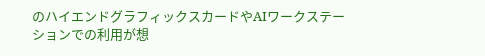のハイエンドグラフィックスカードやAIワークステーションでの利用が想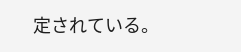定されている。